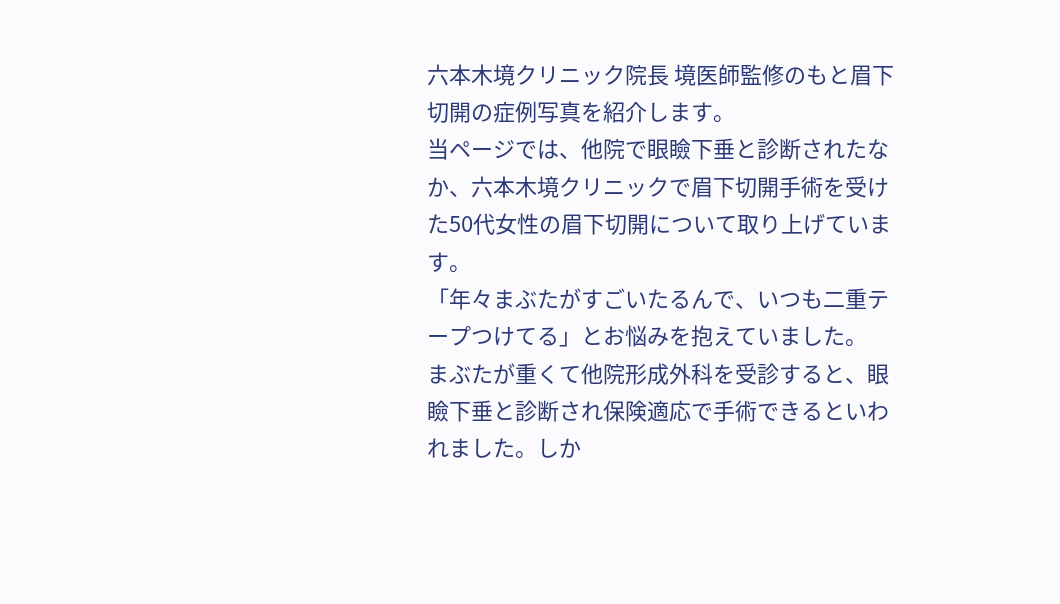六本木境クリニック院長 境医師監修のもと眉下切開の症例写真を紹介します。
当ページでは、他院で眼瞼下垂と診断されたなか、六本木境クリニックで眉下切開手術を受けた50代女性の眉下切開について取り上げています。
「年々まぶたがすごいたるんで、いつも二重テープつけてる」とお悩みを抱えていました。
まぶたが重くて他院形成外科を受診すると、眼瞼下垂と診断され保険適応で手術できるといわれました。しか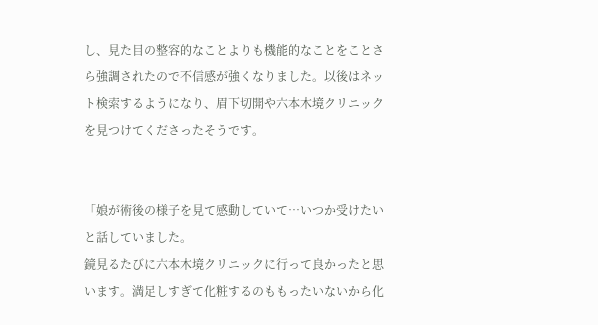し、見た目の整容的なことよりも機能的なことをことさら強調されたので不信感が強くなりました。以後はネット検索するようになり、眉下切開や六本木境クリニックを見つけてくださったそうです。


「娘が術後の様子を見て感動していて…いつか受けたいと話していました。
鏡見るたびに六本木境クリニックに行って良かったと思います。満足しすぎて化粧するのももったいないから化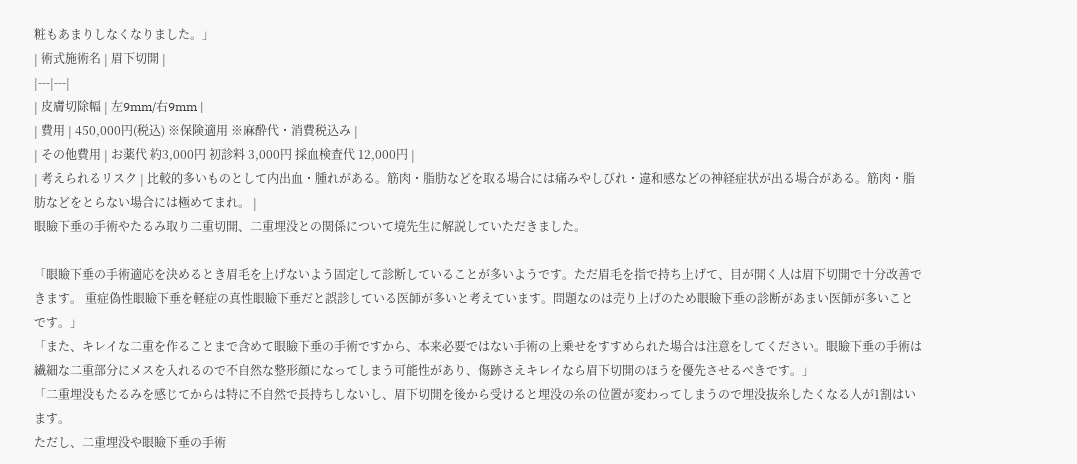粧もあまりしなくなりました。」
| 術式施術名 | 眉下切開 |
|---|---|
| 皮膚切除幅 | 左9mm/右9mm |
| 費用 | 450,000円(税込) ※保険適用 ※麻酔代・消費税込み |
| その他費用 | お薬代 約3,000円 初診料 3,000円 採血検査代 12,000円 |
| 考えられるリスク | 比較的多いものとして内出血・腫れがある。筋肉・脂肪などを取る場合には痛みやしびれ・違和感などの神経症状が出る場合がある。筋肉・脂肪などをとらない場合には極めてまれ。 |
眼瞼下垂の手術やたるみ取り二重切開、二重埋没との関係について境先生に解説していただきました。

「眼瞼下垂の手術適応を決めるとき眉毛を上げないよう固定して診断していることが多いようです。ただ眉毛を指で持ち上げて、目が開く人は眉下切開で十分改善できます。 重症偽性眼瞼下垂を軽症の真性眼瞼下垂だと誤診している医師が多いと考えています。問題なのは売り上げのため眼瞼下垂の診断があまい医師が多いことです。」
「また、キレイな二重を作ることまで含めて眼瞼下垂の手術ですから、本来必要ではない手術の上乗せをすすめられた場合は注意をしてください。眼瞼下垂の手術は繊細な二重部分にメスを入れるので不自然な整形顔になってしまう可能性があり、傷跡さえキレイなら眉下切開のほうを優先させるべきです。」
「二重埋没もたるみを感じてからは特に不自然で長持ちしないし、眉下切開を後から受けると埋没の糸の位置が変わってしまうので埋没抜糸したくなる人が1割はいます。
ただし、二重埋没や眼瞼下垂の手術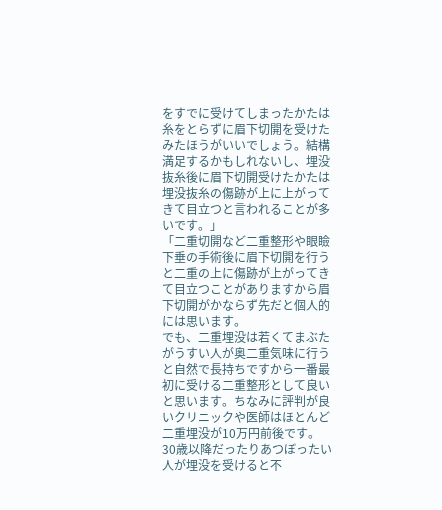をすでに受けてしまったかたは糸をとらずに眉下切開を受けたみたほうがいいでしょう。結構満足するかもしれないし、埋没抜糸後に眉下切開受けたかたは埋没抜糸の傷跡が上に上がってきて目立つと言われることが多いです。」
「二重切開など二重整形や眼瞼下垂の手術後に眉下切開を行うと二重の上に傷跡が上がってきて目立つことがありますから眉下切開がかならず先だと個人的には思います。
でも、二重埋没は若くてまぶたがうすい人が奥二重気味に行うと自然で長持ちですから一番最初に受ける二重整形として良いと思います。ちなみに評判が良いクリニックや医師はほとんど二重埋没が10万円前後です。
30歳以降だったりあつぼったい人が埋没を受けると不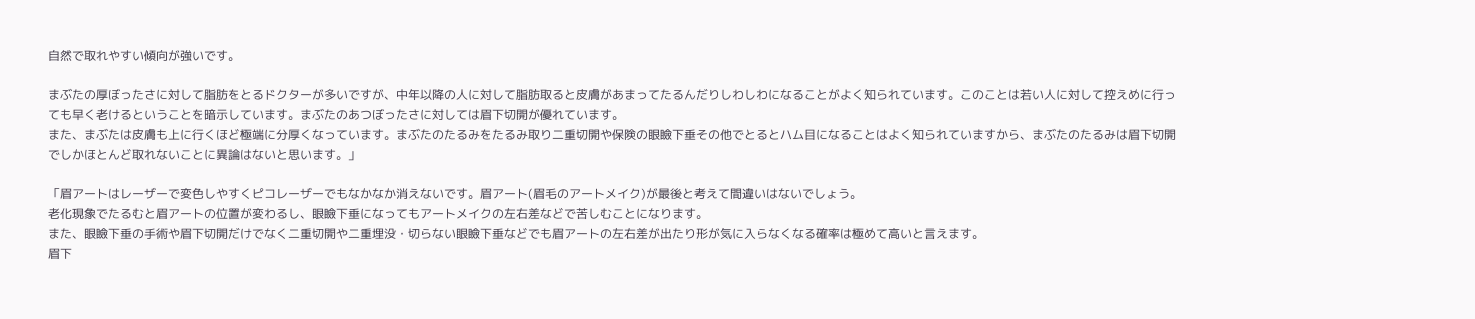自然で取れやすい傾向が強いです。

まぶたの厚ぼったさに対して脂肪をとるドクターが多いですが、中年以降の人に対して脂肪取ると皮膚があまってたるんだりしわしわになることがよく知られています。このことは若い人に対して控えめに行っても早く老けるということを暗示しています。まぶたのあつぼったさに対しては眉下切開が優れています。
また、まぶたは皮膚も上に行くほど極端に分厚くなっています。まぶたのたるみをたるみ取り二重切開や保険の眼瞼下垂その他でとるとハム目になることはよく知られていますから、まぶたのたるみは眉下切開でしかほとんど取れないことに異論はないと思います。」

「眉アートはレーザーで変色しやすくピコレーザーでもなかなか消えないです。眉アート(眉毛のアートメイク)が最後と考えて間違いはないでしょう。
老化現象でたるむと眉アートの位置が変わるし、眼瞼下垂になってもアートメイクの左右差などで苦しむことになります。
また、眼瞼下垂の手術や眉下切開だけでなく二重切開や二重埋没・切らない眼瞼下垂などでも眉アートの左右差が出たり形が気に入らなくなる確率は極めて高いと言えます。
眉下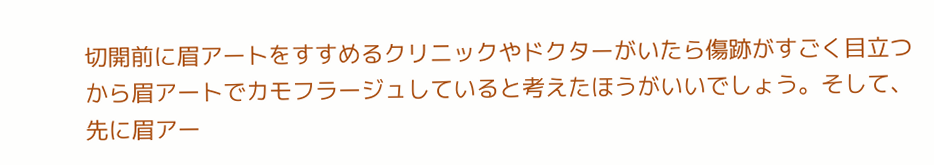切開前に眉アートをすすめるクリニックやドクターがいたら傷跡がすごく目立つから眉アートでカモフラージュしていると考えたほうがいいでしょう。そして、先に眉アー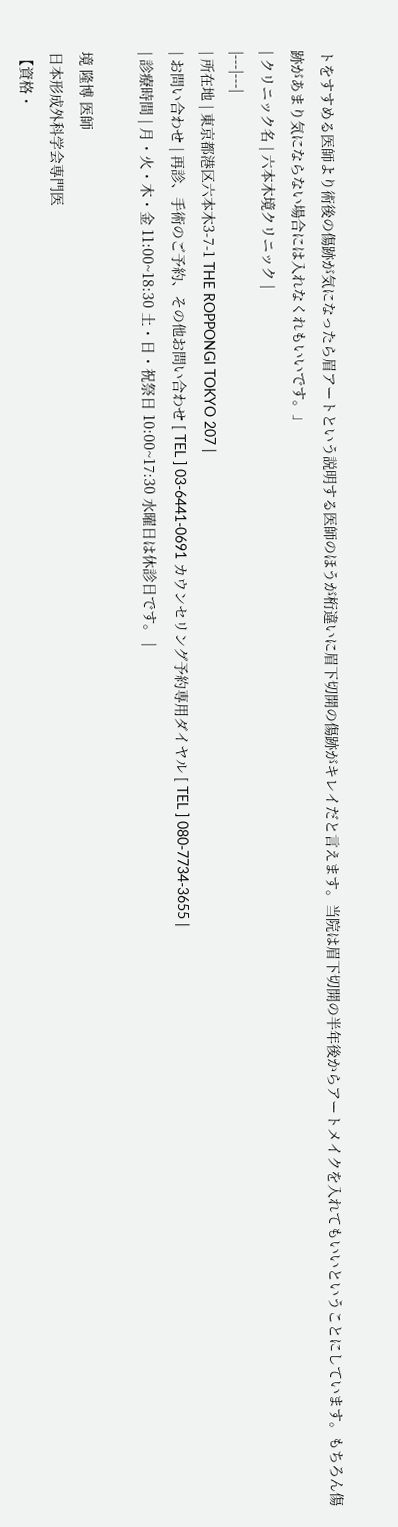トをすすめる医師より術後の傷跡が気になったら眉アートという説明する医師のほうが桁違いに眉下切開の傷跡がキレイだと言えます。当院は眉下切開の半年後からアートメイクを入れてもいいということにしています。もちろん傷跡があまり気にならない場合には入れなくれもいいです。」
| クリニック名 | 六本木境クリニック |
|---|---|
| 所在地 | 東京都港区六本木3-7-1 THE ROPPONGI TOKYO 207 |
| お問い合わせ | 再診、手術のご予約、その他お問い合わせ [ TEL ] 03‐6441‐0691 カウンセリング予約専用ダイヤル [ TEL ] 080-7734-3655 |
| 診療時間 | 月・火・木・金 11:00~18:30 土・日・祝祭日 10:00~17:30 水曜日は休診日です。 |

境 隆博 医師
日本形成外科学会専門医
【資格・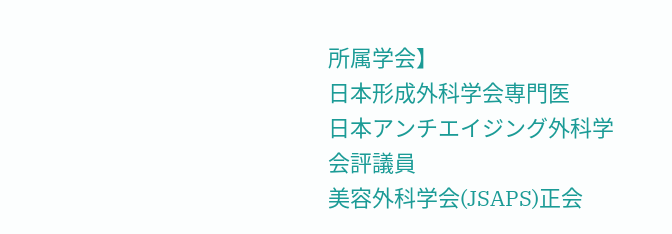所属学会】
日本形成外科学会専門医
日本アンチエイジング外科学会評議員
美容外科学会(JSAPS)正会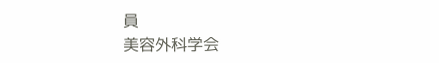員
美容外科学会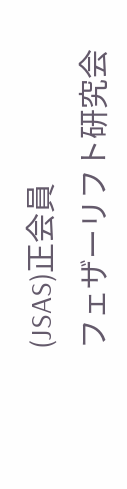(JSAS)正会員
フェザーリフト研究会